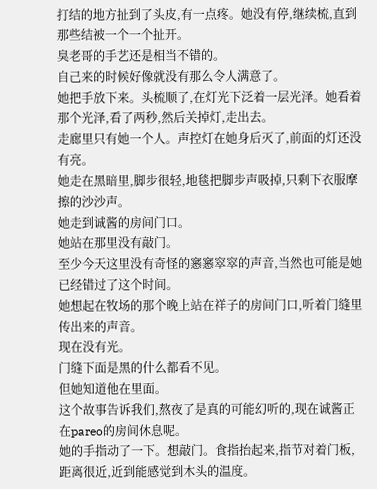打结的地方扯到了头皮,有一点疼。她没有停,继续梳,直到那些结被一个一个扯开。
臭老哥的手艺还是相当不错的。
自己来的时候好像就没有那么令人满意了。
她把手放下来。头梳顺了,在灯光下泛着一层光泽。她看着那个光泽,看了两秒,然后关掉灯,走出去。
走廊里只有她一个人。声控灯在她身后灭了,前面的灯还没有亮。
她走在黑暗里,脚步很轻,地毯把脚步声吸掉,只剩下衣服摩擦的沙沙声。
她走到诚酱的房间门口。
她站在那里没有敲门。
至少今天这里没有奇怪的窸窸窣窣的声音,当然也可能是她已经错过了这个时间。
她想起在牧场的那个晚上站在祥子的房间门口,听着门缝里传出来的声音。
现在没有光。
门缝下面是黑的什么都看不见。
但她知道他在里面。
这个故事告诉我们,熬夜了是真的可能幻听的,现在诚酱正在pareo的房间休息呢。
她的手指动了一下。想敲门。食指抬起来,指节对着门板,距离很近,近到能感觉到木头的温度。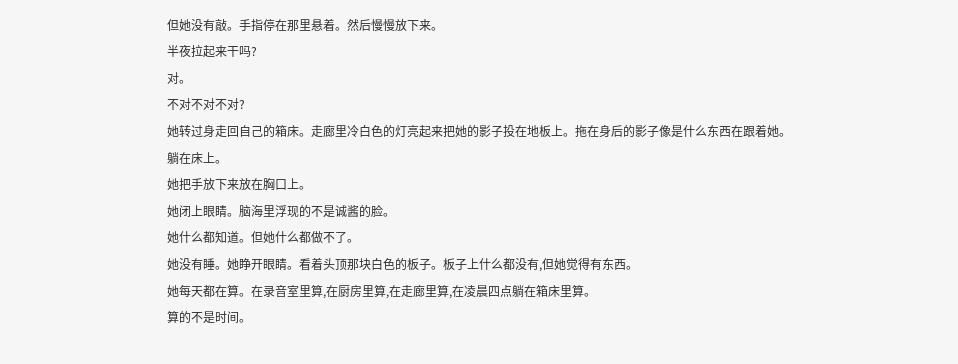但她没有敲。手指停在那里悬着。然后慢慢放下来。
半夜拉起来干吗?
对。
不对不对不对?
她转过身走回自己的箱床。走廊里冷白色的灯亮起来把她的影子投在地板上。拖在身后的影子像是什么东西在跟着她。
躺在床上。
她把手放下来放在胸口上。
她闭上眼睛。脑海里浮现的不是诚酱的脸。
她什么都知道。但她什么都做不了。
她没有睡。她睁开眼睛。看着头顶那块白色的板子。板子上什么都没有,但她觉得有东西。
她每天都在算。在录音室里算,在厨房里算,在走廊里算,在凌晨四点躺在箱床里算。
算的不是时间。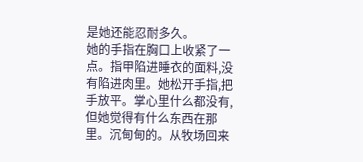是她还能忍耐多久。
她的手指在胸口上收紧了一点。指甲陷进睡衣的面料,没有陷进肉里。她松开手指,把手放平。掌心里什么都没有,但她觉得有什么东西在那里。沉甸甸的。从牧场回来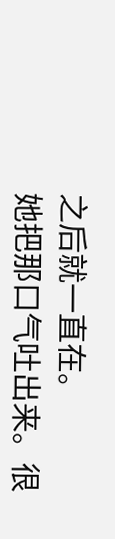之后就一直在。
她把那口气吐出来。很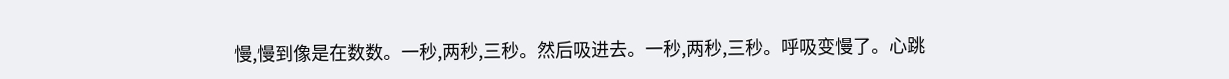慢,慢到像是在数数。一秒,两秒,三秒。然后吸进去。一秒,两秒,三秒。呼吸变慢了。心跳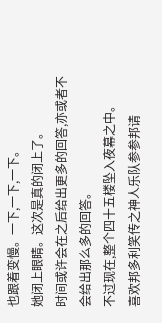也跟着变慢。一下,一下,一下。
她闭上眼睛。这次是真的闭上了。
时间或许会在之后给出更多的回答,亦或者不会给出那么多的回答。
不过现在,整个四十五楼坠入夜幕之中。
喜欢邦多利笑传之神人乐队参参邦请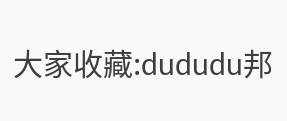大家收藏:dududu邦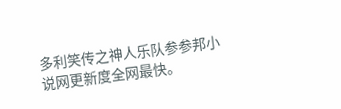多利笑传之神人乐队参参邦小说网更新度全网最快。